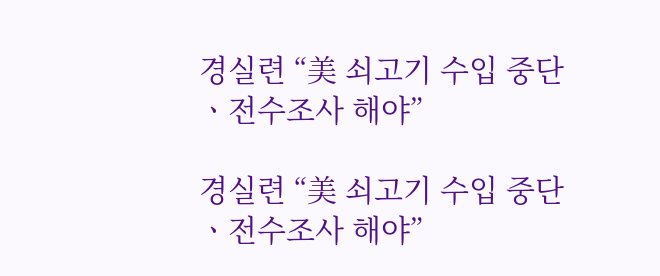경실련 “美 쇠고기 수입 중단ㆍ전수조사 해야”

경실련 “美 쇠고기 수입 중단ㆍ전수조사 해야”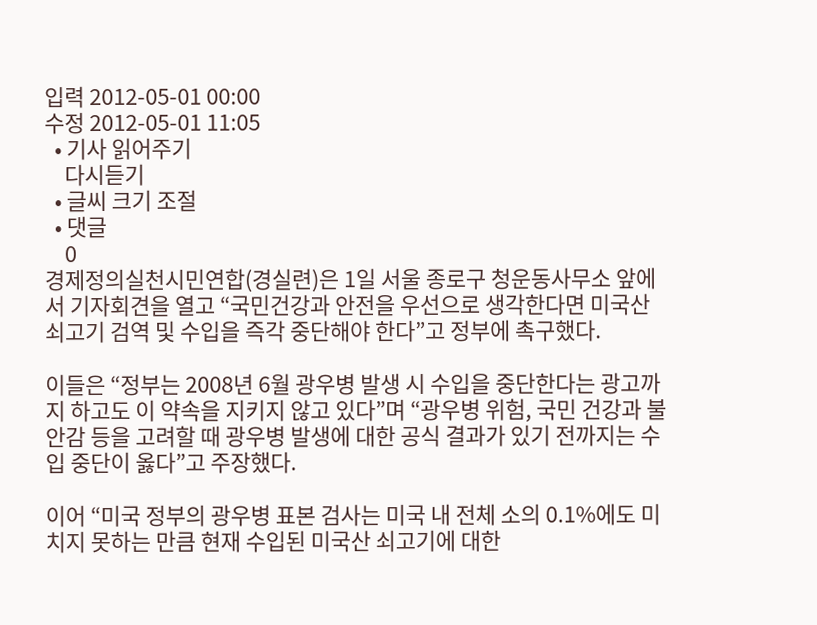입력 2012-05-01 00:00
수정 2012-05-01 11:05
  • 기사 읽어주기
    다시듣기
  • 글씨 크기 조절
  • 댓글
    0
경제정의실천시민연합(경실련)은 1일 서울 종로구 청운동사무소 앞에서 기자회견을 열고 “국민건강과 안전을 우선으로 생각한다면 미국산 쇠고기 검역 및 수입을 즉각 중단해야 한다”고 정부에 촉구했다.

이들은 “정부는 2008년 6월 광우병 발생 시 수입을 중단한다는 광고까지 하고도 이 약속을 지키지 않고 있다”며 “광우병 위험, 국민 건강과 불안감 등을 고려할 때 광우병 발생에 대한 공식 결과가 있기 전까지는 수입 중단이 옳다”고 주장했다.

이어 “미국 정부의 광우병 표본 검사는 미국 내 전체 소의 0.1%에도 미치지 못하는 만큼 현재 수입된 미국산 쇠고기에 대한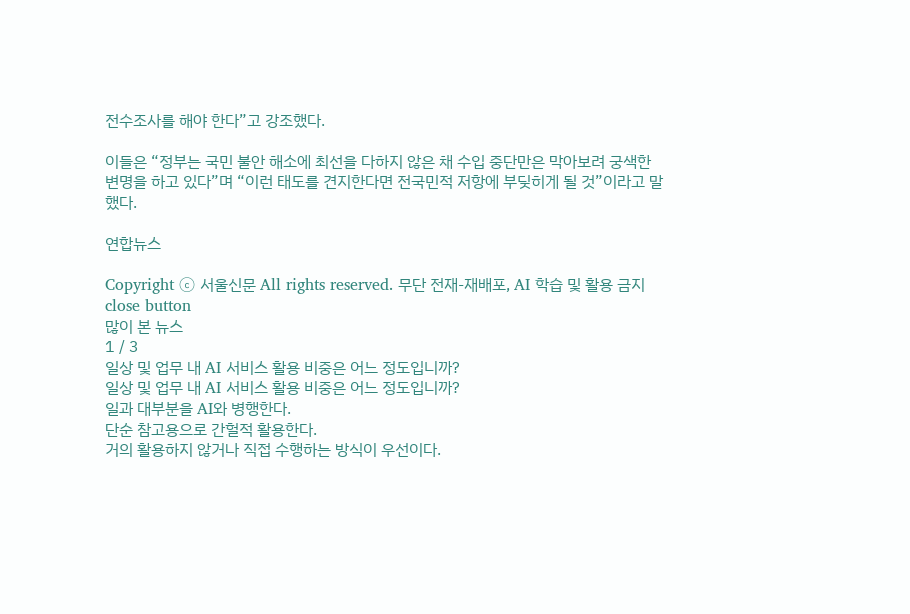전수조사를 해야 한다”고 강조했다.

이들은 “정부는 국민 불안 해소에 최선을 다하지 않은 채 수입 중단만은 막아보려 궁색한 변명을 하고 있다”며 “이런 태도를 견지한다면 전국민적 저항에 부딪히게 될 것”이라고 말했다.

연합뉴스

Copyright ⓒ 서울신문 All rights reserved. 무단 전재-재배포, AI 학습 및 활용 금지
close button
많이 본 뉴스
1 / 3
일상 및 업무 내 AI 서비스 활용 비중은 어느 정도입니까?
일상 및 업무 내 AI 서비스 활용 비중은 어느 정도입니까?
일과 대부분을 AI와 병행한다.
단순 참고용으로 간헐적 활용한다.
거의 활용하지 않거나 직접 수행하는 방식이 우선이다.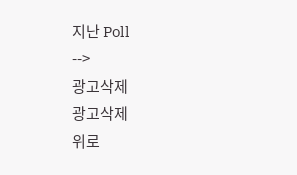지난 Poll
-->
광고삭제
광고삭제
위로